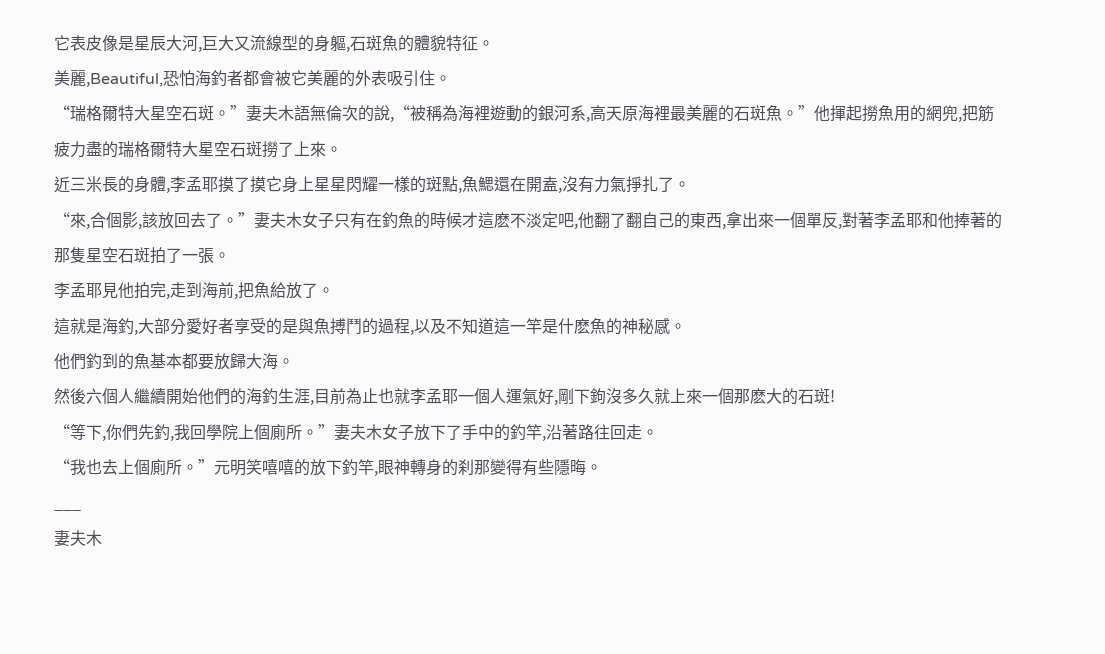它表皮像是星辰大河,巨大又流線型的身軀,石斑魚的體貌特征。
美麗,Beautiful,恐怕海釣者都會被它美麗的外表吸引住。
“瑞格爾特大星空石斑。”妻夫木語無倫次的說,“被稱為海裡遊動的銀河系,高天原海裡最美麗的石斑魚。”他揮起撈魚用的網兜,把筋疲力盡的瑞格爾特大星空石斑撈了上來。
近三米長的身體,李孟耶摸了摸它身上星星閃耀一樣的斑點,魚鰓還在開盍,沒有力氣掙扎了。
“來,合個影,該放回去了。”妻夫木女子只有在釣魚的時候才這麽不淡定吧,他翻了翻自己的東西,拿出來一個單反,對著李孟耶和他捧著的那隻星空石斑拍了一張。
李孟耶見他拍完,走到海前,把魚給放了。
這就是海釣,大部分愛好者享受的是與魚搏鬥的過程,以及不知道這一竿是什麽魚的神秘感。
他們釣到的魚基本都要放歸大海。
然後六個人繼續開始他們的海釣生涯,目前為止也就李孟耶一個人運氣好,剛下鉤沒多久就上來一個那麽大的石斑!
“等下,你們先釣,我回學院上個廁所。”妻夫木女子放下了手中的釣竿,沿著路往回走。
“我也去上個廁所。”元明笑嘻嘻的放下釣竿,眼神轉身的刹那變得有些隱晦。
___
妻夫木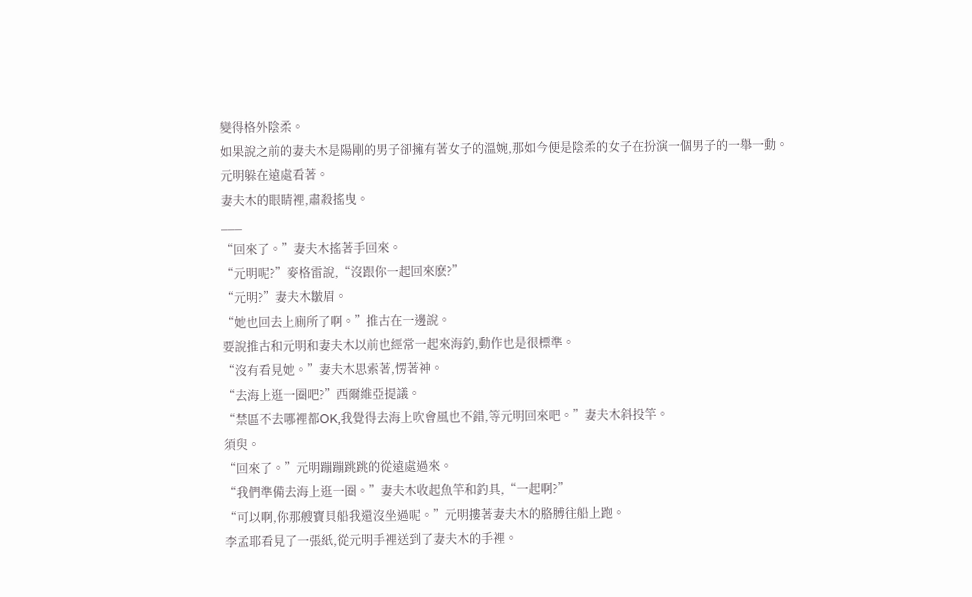變得格外陰柔。
如果說之前的妻夫木是陽剛的男子卻擁有著女子的溫婉,那如今便是陰柔的女子在扮演一個男子的一舉一動。
元明躲在遠處看著。
妻夫木的眼睛裡,肅殺搖曳。
___
“回來了。”妻夫木搖著手回來。
“元明呢?”麥格雷說,“沒跟你一起回來麽?”
“元明?”妻夫木皺眉。
“她也回去上廁所了啊。”推古在一邊說。
要說推古和元明和妻夫木以前也經常一起來海釣,動作也是很標準。
“沒有看見她。”妻夫木思索著,愣著神。
“去海上逛一圈吧?”西爾維亞提議。
“禁區不去哪裡都OK,我覺得去海上吹會風也不錯,等元明回來吧。”妻夫木斜投竿。
須臾。
“回來了。”元明蹦蹦跳跳的從遠處過來。
“我們準備去海上逛一圈。”妻夫木收起魚竿和釣具,“一起啊?”
“可以啊,你那艘寶貝船我還沒坐過呢。”元明摟著妻夫木的胳膊往船上跑。
李孟耶看見了一張紙,從元明手裡送到了妻夫木的手裡。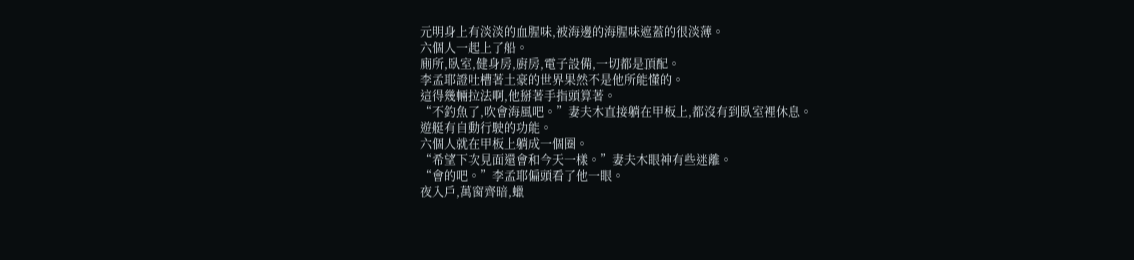元明身上有淡淡的血腥味,被海邊的海腥味遮蓋的很淡薄。
六個人一起上了船。
廁所,臥室,健身房,廚房,電子設備,一切都是頂配。
李孟耶證吐槽著土豪的世界果然不是他所能懂的。
這得幾輛拉法啊,他掰著手指頭算著。
“不釣魚了,吹會海風吧。”妻夫木直接躺在甲板上,都沒有到臥室裡休息。
遊艇有自動行駛的功能。
六個人就在甲板上躺成一個圈。
“希望下次見面還會和今天一樣。”妻夫木眼神有些迷離。
“會的吧。”李孟耶偏頭看了他一眼。
夜入戶,萬窗齊暗,蠟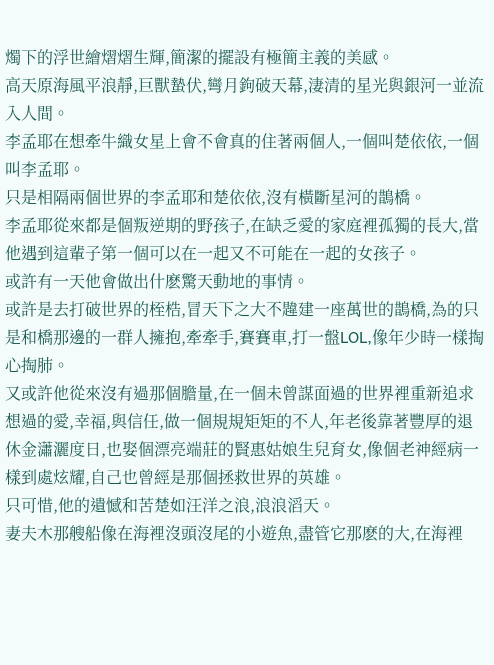燭下的浮世繪熠熠生輝,簡潔的擺設有極簡主義的美感。
高天原海風平浪靜,巨獸蟄伏,彎月鉤破天幕,淒清的星光與銀河一並流入人間。
李孟耶在想牽牛織女星上會不會真的住著兩個人,一個叫楚依依,一個叫李孟耶。
只是相隔兩個世界的李孟耶和楚依依,沒有橫斷星河的鵲橋。
李孟耶從來都是個叛逆期的野孩子,在缺乏愛的家庭裡孤獨的長大,當他遇到這輩子第一個可以在一起又不可能在一起的女孩子。
或許有一天他會做出什麽驚天動地的事情。
或許是去打破世界的桎梏,冒天下之大不韙建一座萬世的鵲橋,為的只是和橋那邊的一群人擁抱,牽牽手,賽賽車,打一盤LOL,像年少時一樣掏心掏肺。
又或許他從來沒有過那個膽量,在一個未曾謀面過的世界裡重新追求想過的愛,幸福,與信任,做一個規規矩矩的不人,年老後靠著豐厚的退休金瀟灑度日,也娶個漂亮端莊的賢惠姑娘生兒育女,像個老神經病一樣到處炫耀,自己也曾經是那個拯救世界的英雄。
只可惜,他的遺憾和苦楚如汪洋之浪,浪浪滔天。
妻夫木那艘船像在海裡沒頭沒尾的小遊魚,盡管它那麽的大,在海裡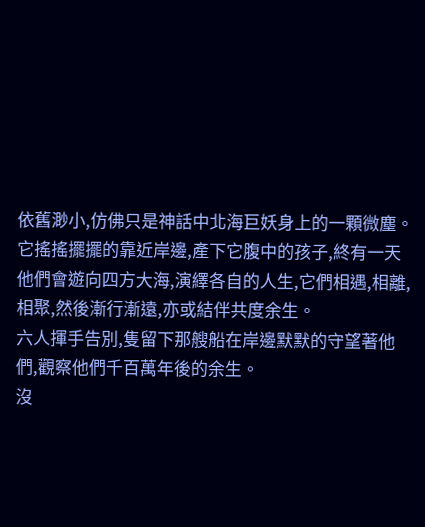依舊渺小,仿佛只是神話中北海巨妖身上的一顆微塵。
它搖搖擺擺的靠近岸邊,產下它腹中的孩子,終有一天他們會遊向四方大海,演繹各自的人生,它們相遇,相離,相聚,然後漸行漸遠,亦或結伴共度余生。
六人揮手告別,隻留下那艘船在岸邊默默的守望著他們,觀察他們千百萬年後的余生。
沒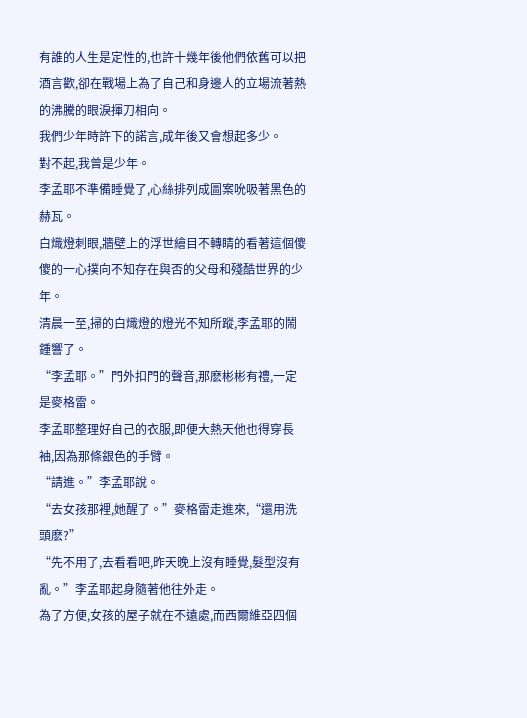有誰的人生是定性的,也許十幾年後他們依舊可以把酒言歡,卻在戰場上為了自己和身邊人的立場流著熱的沸騰的眼淚揮刀相向。
我們少年時許下的諾言,成年後又會想起多少。
對不起,我曾是少年。
李孟耶不準備睡覺了,心絲排列成圖案吮吸著黑色的赫瓦。
白熾燈刺眼,牆壁上的浮世繪目不轉睛的看著這個傻傻的一心撲向不知存在與否的父母和殘酷世界的少年。
清晨一至,掃的白熾燈的燈光不知所蹤,李孟耶的鬧鍾響了。
“李孟耶。”門外扣門的聲音,那麽彬彬有禮,一定是麥格雷。
李孟耶整理好自己的衣服,即便大熱天他也得穿長袖,因為那條銀色的手臂。
“請進。”李孟耶說。
“去女孩那裡,她醒了。”麥格雷走進來,“還用洗頭麽?”
“先不用了,去看看吧,昨天晚上沒有睡覺,髮型沒有亂。”李孟耶起身隨著他往外走。
為了方便,女孩的屋子就在不遠處,而西爾維亞四個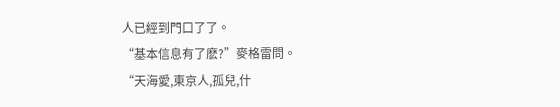人已經到門口了了。
“基本信息有了麽?”麥格雷問。
“天海愛,東京人,孤兒,什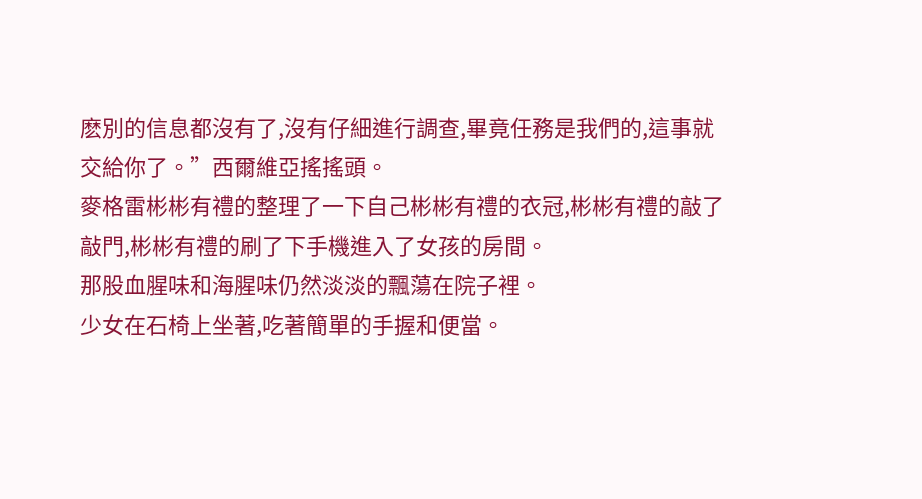麽別的信息都沒有了,沒有仔細進行調查,畢竟任務是我們的,這事就交給你了。”西爾維亞搖搖頭。
麥格雷彬彬有禮的整理了一下自己彬彬有禮的衣冠,彬彬有禮的敲了敲門,彬彬有禮的刷了下手機進入了女孩的房間。
那股血腥味和海腥味仍然淡淡的飄蕩在院子裡。
少女在石椅上坐著,吃著簡單的手握和便當。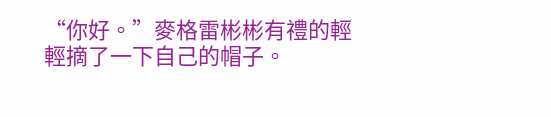“你好。”麥格雷彬彬有禮的輕輕摘了一下自己的帽子。